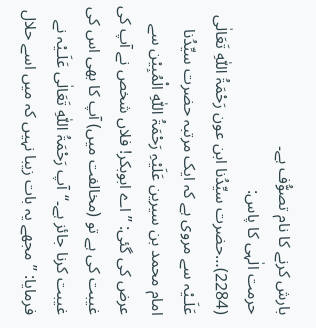بارش کرنے کا نام تصوُّف ہے۔
حرمت الٰہی کا پاس:
(2284)…حضرت سیِّدُنا ابن عون رَحْمَۃُ اللّٰہِ تَعَالٰی عَلَـیْہ سے مروی ہے کہ ایک مرتبہ حضرت سیِّدُنا امام محمد بن سیرین عَلَیْہِ رَحْمَۃُ اللّٰہِ الْمُبِیْن سے عرض کی گئی: ’’اے ابوبکر! فلاں شخص نے آپ کی غیبت کی ہے تو (مخالفت میں) آپ کا بھی اس کی غیبت کرنا جائز ہے۔‘‘آپ رَحْمَۃُ اللّٰہِ تَعَالٰی عَلَـیْہ نے فرمایا: ’’مجھے یہ بات زیبا نہیں کہ میں اسے حلال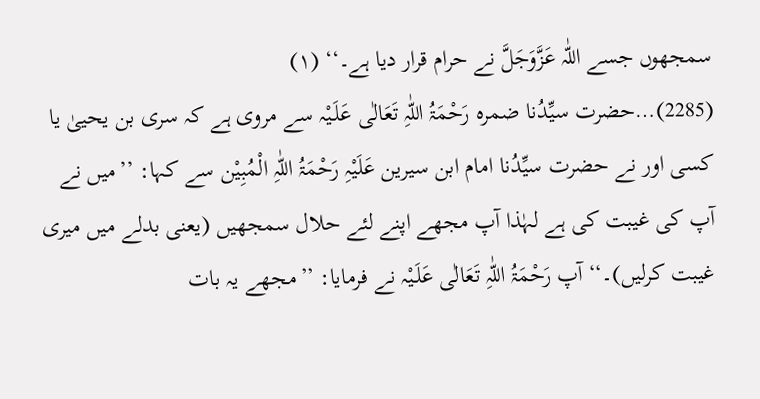سمجھوں جسے اللّٰہ عَزَّوَجَلَّ نے حرام قرار دیا ہے۔‘‘ (۱)
(2285)…حضرت سیِّدُنا ضمرہ رَحْمَۃُ اللّٰہِ تَعَالٰی عَلَـیْہ سے مروی ہے کہ سری بن یحییٰ یا کسی اور نے حضرت سیِّدُنا امام ابن سیرین عَلَیْہِ رَحْمَۃُ اللّٰہِ الْمُبِیْن سے کہا: ’’میں نے آپ کی غیبت کی ہے لہٰذا آپ مجھے اپنے لئے حلال سمجھیں (یعنی بدلے میں میری غیبت کرلیں)۔‘‘ آپ رَحْمَۃُ اللّٰہِ تَعَالٰی عَلَـیْہ نے فرمایا: ’’مجھے یہ بات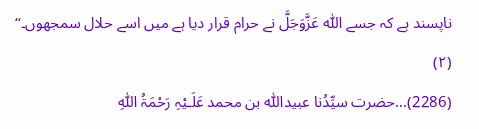ناپسند ہے کہ جسے اللّٰہ عَزَّوَجَلَّ نے حرام قرار دیا ہے میں اسے حلال سمجھوں۔‘‘ (۲)
(2286)…حضرت سیِّدُنا عبیداللّٰہ بن محمد عَلَـیْہِ رَحْمَۃُ اللّٰہِ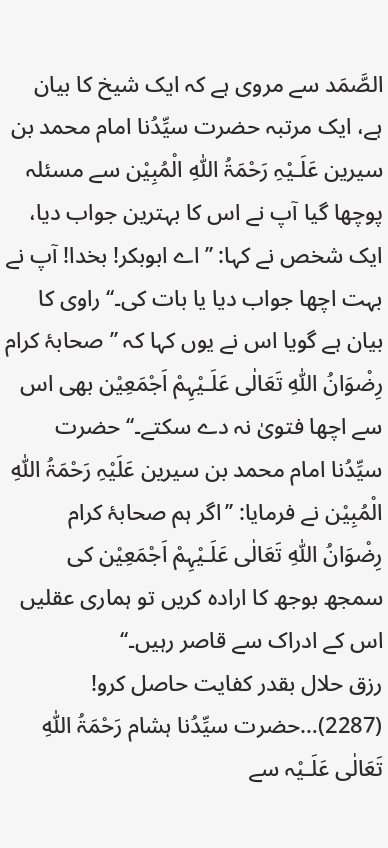الصَّمَد سے مروی ہے کہ ایک شیخ کا بیان ہے، ایک مرتبہ حضرت سیِّدُنا امام محمد بن سیرین عَلَـیْہِ رَحْمَۃُ اللّٰہِ الْمُبِیْن سے مسئلہ پوچھا گیا آپ نے اس کا بہترین جواب دیا، ایک شخص نے کہا: ’’اے ابوبکر! بخدا! آپ نے بہت اچھا جواب دیا یا بات کی۔‘‘ راوی کا بیان ہے گویا اس نے یوں کہا کہ ’’صحابۂ کرام رِضْوَانُ اللّٰہِ تَعَالٰی عَلَـیْہِمْ اَجْمَعِیْن بھی اس سے اچھا فتویٰ نہ دے سکتے۔‘‘ حضرت سیِّدُنا امام محمد بن سیرین عَلَیْہِ رَحْمَۃُ اللّٰہِ الْمُبِیْن نے فرمایا: ’’اگر ہم صحابۂ کرام رِضْوَانُ اللّٰہِ تَعَالٰی عَلَـیْہِمْ اَجْمَعِیْن کی سمجھ بوجھ کا ارادہ کریں تو ہماری عقلیں اس کے ادراک سے قاصر رہیں۔‘‘
رزق حلال بقدر کفایت حاصل کرو!
(2287)…حضرت سیِّدُنا ہشام رَحْمَۃُ اللّٰہِ تَعَالٰی عَلَـیْہ سے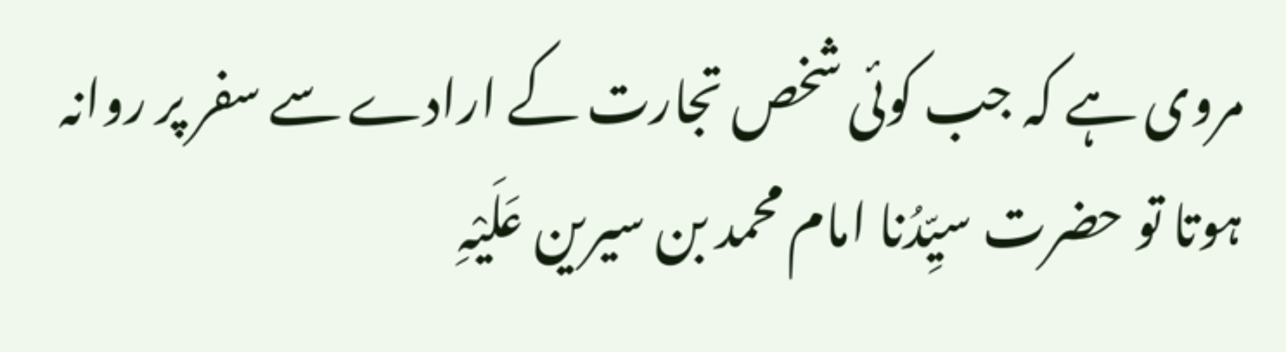مروی ہے کہ جب کوئی شخص تجارت کے ارادے سے سفر پر روانہ ہوتا تو حضرت سیِّدُنا امام محمد بن سیرین عَلَیْہِ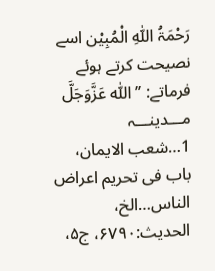رَحْمَۃُ اللّٰہِ الْمُبِیْن اسے نصیحت کرتے ہوئے فرماتے: ’’اللّٰہ عَزَّوَجَلَّ
مـــدینـــہ
1…شعب الایمان، باب فی تحریم اعراض الناس…الخ، الحدیث:۶۷۹۰، ج۵،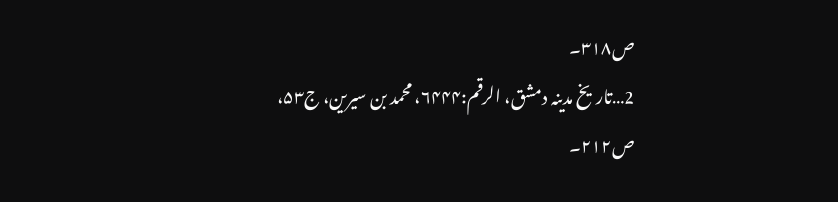ص۳۱۸۔
2…تاریخ مدینہ دمشق، الرقم:۶۴۴۴، محمد بن سیرین، ج۵۳، ص۲۱۲۔